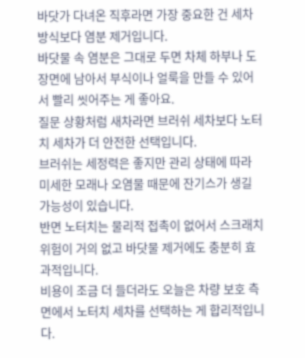바닷가 다녀온 직후라면 가장 중요한 건 세차 방식보다 염분 제거입니다.
바닷물 속 염분은 그대로 두면 차체 하부나 도장면에 남아서 부식이나 얼룩을 만들 수 있어서 빨리 씻어주는 게 좋아요.
질문 상황처럼 새차라면 브러쉬 세차보다 노터치 세차가 더 안전한 선택입니다.
브러쉬는 세정력은 좋지만 관리 상태에 따라 미세한 모래나 오염물 때문에 잔기스가 생길 가능성이 있습니다.
반면 노터치는 물리적 접촉이 없어서 스크래치 위험이 거의 없고 바닷물 제거에도 충분히 효과적입니다.
비용이 조금 더 들더라도 오늘은 차량 보호 측면에서 노터치 세차를 선택하는 게 합리적입니다.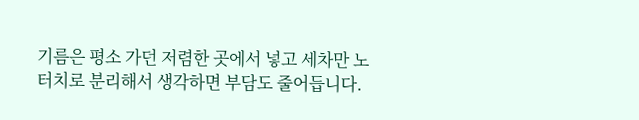기름은 평소 가던 저렴한 곳에서 넣고 세차만 노터치로 분리해서 생각하면 부담도 줄어듭니다.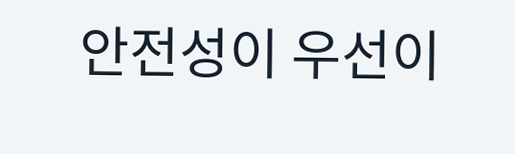안전성이 우선이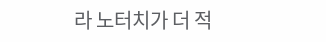라 노터치가 더 적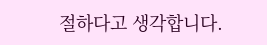절하다고 생각합니다.